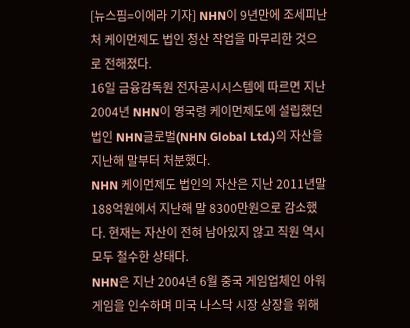[뉴스핌=이에라 기자] NHN이 9년만에 조세피난처 케이먼제도 법인 청산 작업을 마무리한 것으로 전해졌다.
16일 금융감독원 전자공시시스템에 따르면 지난 2004년 NHN이 영국령 케이먼제도에 설립했던 법인 NHN글로벌(NHN Global Ltd.)의 자산을 지난해 말부터 처분했다.
NHN 케이먼제도 법인의 자산은 지난 2011년말 188억원에서 지난해 말 8300만원으로 감소했다. 현재는 자산이 전혀 남아있지 않고 직원 역시 모두 철수한 상태다.
NHN은 지난 2004년 6월 중국 게임업체인 아워게임을 인수하며 미국 나스닥 시장 상장을 위해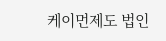케이먼제도 법인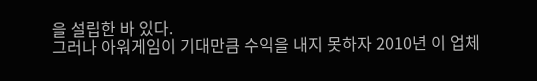을 설립한 바 있다.
그러나 아워게임이 기대만큼 수익을 내지 못하자 2010년 이 업체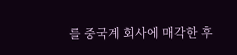를 중국계 회사에 매각한 후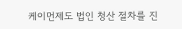케이먼제도 법인 청산 절차를 진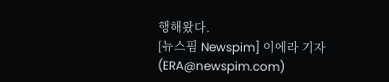행해왔다.
[뉴스핌 Newspim] 이에라 기자 (ERA@newspim.com)